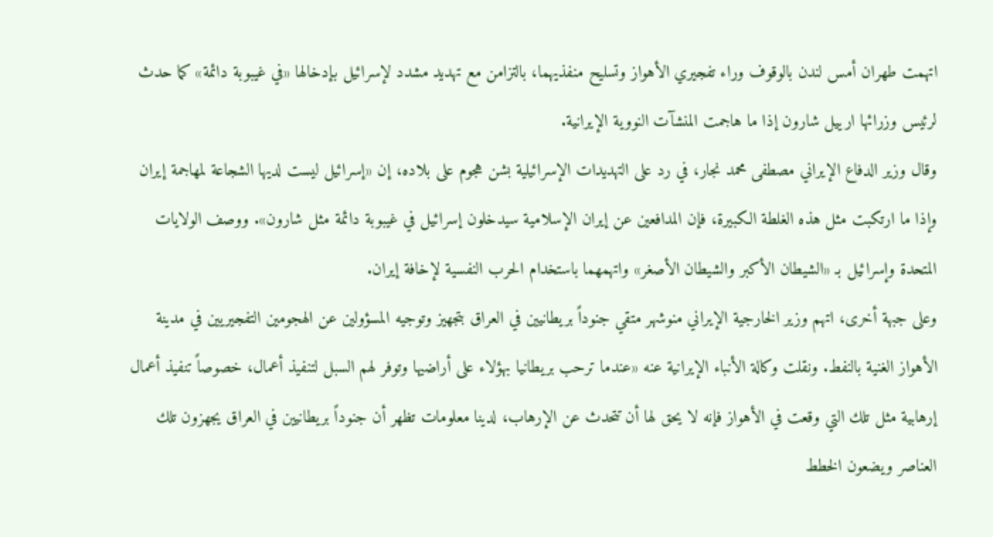اتهمت طهران أمس لندن بالوقوف وراء تفجيري الأهواز وتسليح منفذيهما، بالتزامن مع تهديد مشدد لإسرائيل بإدخالها «في غيبوبة دائمة» كما حدث لرئيس وزرائها ارييل شارون إذا ما هاجمت المنشآت النووية الإيرانية.
وقال وزير الدفاع الإيراني مصطفى محمد نجار، في رد على التهديدات الإسرائيلية بشن هجوم على بلاده، إن «إسرائيل ليست لديها الشجاعة لمهاجمة إيران وإذا ما ارتكبت مثل هذه الغلطة الكبيرة، فإن المدافعين عن إيران الإسلامية سيدخلون إسرائيل في غيبوبة دائمة مثل شارون». ووصف الولايات المتحدة وإسرائيل بـ «الشيطان الأكبر والشيطان الأصغر» واتهمهما باستخدام الحرب النفسية لإخافة إيران.
وعلى جبهة أخرى، اتهم وزير الخارجية الإيراني منوشهر متقي جنوداً بريطانيين في العراق بتجهيز وتوجيه المسؤولين عن الهجومين التفجيريين في مدينة الأهواز الغنية بالنفط. ونقلت وكالة الأنباء الإيرانية عنه «عندما ترحب بريطانيا بهؤلاء على أراضيها وتوفر لهم السبل لتنفيذ أعمال، خصوصاً تنفيذ أعمال إرهابية مثل تلك التي وقعت في الأهواز فإنه لا يحق لها أن تتحدث عن الإرهاب، لدينا معلومات تظهر أن جنوداً بريطانيين في العراق يجهزون تلك العناصر ويضعون الخطط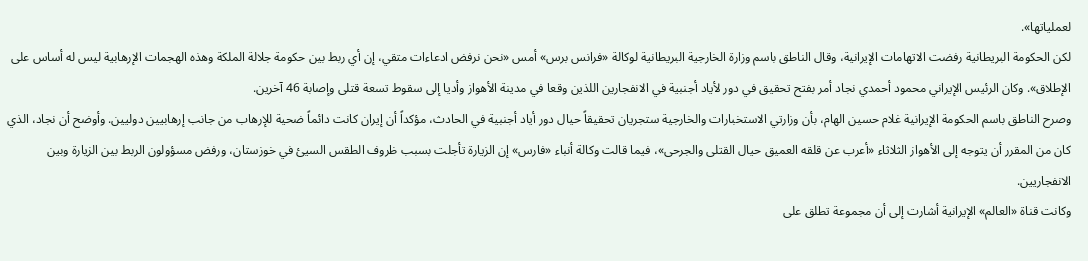لعملياتها».
لكن الحكومة البريطانية رفضت الاتهامات الإيرانية، وقال الناطق باسم وزارة الخارجية البريطانية لوكالة «فرانس برس» أمس «نحن نرفض ادعاءات متقي، إن أي ربط بين حكومة جلالة الملكة وهذه الهجمات الإرهابية ليس له أساس على الإطلاق». وكان الرئيس الإيراني محمود أحمدي نجاد أمر بفتح تحقيق في دور لأياد أجنبية في الانفجارين اللذين وقعا في مدينة الأهواز وأديا إلى سقوط تسعة قتلى وإصابة 46 آخرين.
وصرح الناطق باسم الحكومة الإيرانية غلام حسين الهام، بأن وزارتي الاستخبارات والخارجية ستجريان تحقيقاً حيال دور أياد أجنبية في الحادث، مؤكداً أن إيران كانت دائماً ضحية للإرهاب من جانب إرهابيين دوليين. وأوضح أن نجاد، الذي كان من المقرر أن يتوجه إلى الأهواز الثلاثاء «أعرب عن قلقه العميق حيال القتلى والجرحى»، فيما قالت وكالة أنباء «فارس» إن الزيارة تأجلت بسبب ظروف الطقس السيئ في خوزستان، ورفض مسؤولون الربط بين الزيارة وبين الانفجاريين.
وكانت قناة «العالم» الإيرانية أشارت إلى أن مجموعة تطلق على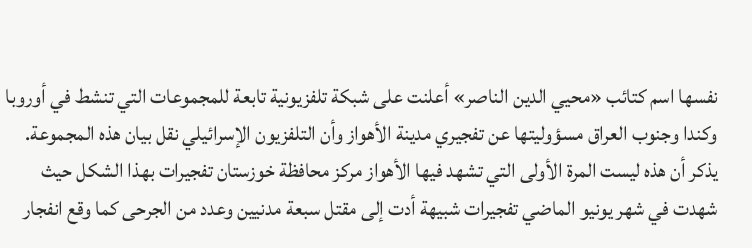نفسها اسم كتائب «محيي الدين الناصر» أعلنت على شبكة تلفزيونية تابعة للمجموعات التي تنشط في أوروبا وكندا وجنوب العراق مسؤوليتها عن تفجيري مدينة الأهواز وأن التلفزيون الإسرائيلي نقل بيان هذه المجموعة.
يذكر أن هذه ليست المرة الأولى التي تشهد فيها الأهواز مركز محافظة خوزستان تفجيرات بهذا الشكل حيث شهدت في شهر يونيو الماضي تفجيرات شبيهة أدت إلى مقتل سبعة مدنيين وعدد من الجرحى كما وقع انفجار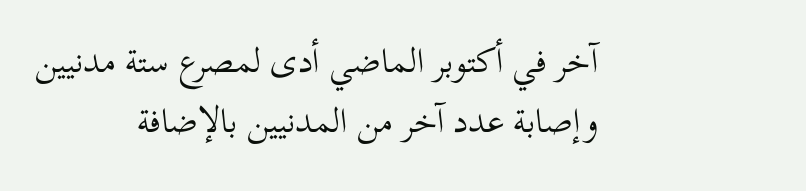آخر في أكتوبر الماضي أدى لمصرع ستة مدنيين وإصابة عدد آخر من المدنيين بالإضافة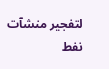لتفجير منشآت نفط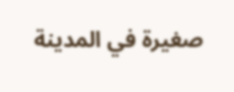صغيرة في المدينة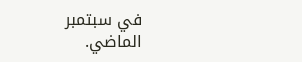في سبتمبر الماضي.